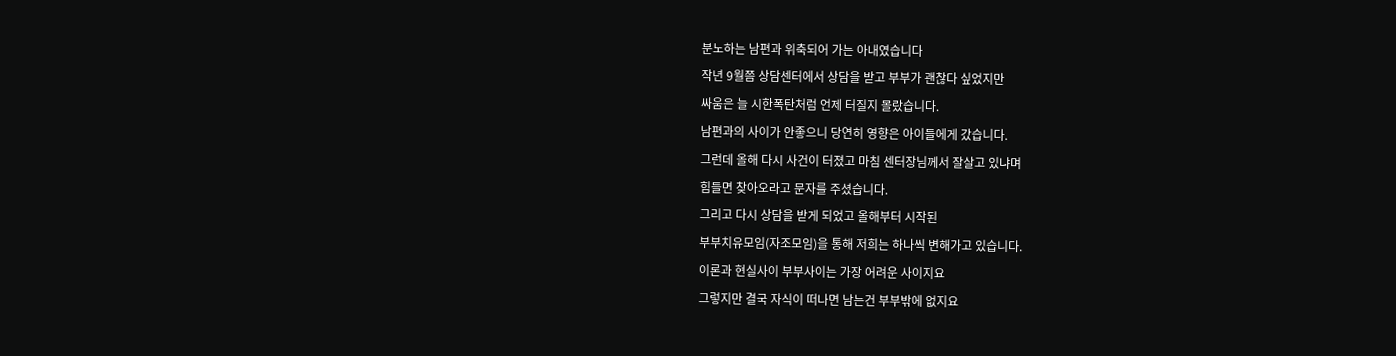분노하는 남편과 위축되어 가는 아내였습니다
작년 9월쯤 상담센터에서 상담을 받고 부부가 괜찮다 싶었지만
싸움은 늘 시한폭탄처럼 언제 터질지 몰랐습니다.
남편과의 사이가 안좋으니 당연히 영향은 아이들에게 갔습니다.
그런데 올해 다시 사건이 터졌고 마침 센터장님께서 잘살고 있냐며
힘들면 찾아오라고 문자를 주셨습니다.
그리고 다시 상담을 받게 되었고 올해부터 시작된
부부치유모임(자조모임)을 통해 저희는 하나씩 변해가고 있습니다.
이론과 현실사이 부부사이는 가장 어려운 사이지요
그렇지만 결국 자식이 떠나면 남는건 부부밖에 없지요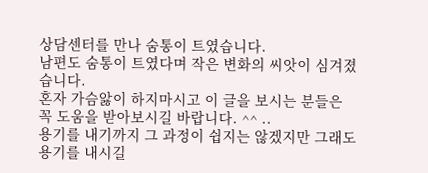상담센터를 만나 숨통이 트였습니다.
남편도 숨통이 트였다며 작은 변화의 씨앗이 심겨졌습니다.
혼자 가슴앓이 하지마시고 이 글을 보시는 분들은 꼭 도움을 받아보시길 바랍니다. ^^ ..
용기를 내기까지 그 과정이 쉽지는 않겠지만 그래도 용기를 내시길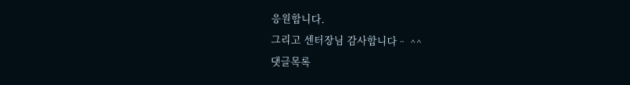응원합니다.
그리고 센터장님 감사합니다ᆢ ^^
댓글목록